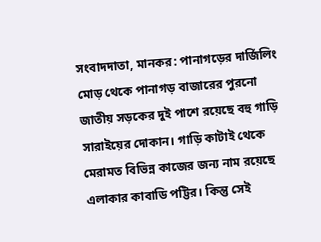সংবাদদাতা, মানকর: পানাগড়ের দার্জিলিং মোড় থেকে পানাগড় বাজারের পুরনো জাতীয় সড়কের দুই পাশে রয়েছে বহু গাড়ি সারাইয়ের দোকান। গাড়ি কাটাই থেকে মেরামত বিভিন্ন কাজের জন্য নাম রয়েছে এলাকার কাবাডি পট্টির। কিন্তু সেই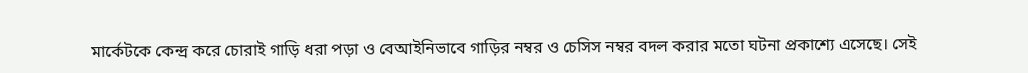মার্কেটকে কেন্দ্র করে চোরাই গাড়ি ধরা পড়া ও বেআইনিভাবে গাড়ির নম্বর ও চেসিস নম্বর বদল করার মতো ঘটনা প্রকাশ্যে এসেছে। সেই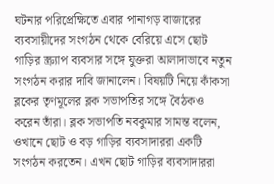ঘটনার পরিপ্রেক্ষিতে এবার পানাগড় বাজারের ব্যবসায়ীদের সংগঠন থেকে বেরিয়ে এসে ছোট গাড়ির স্ক্র্যাপ ব্যবসার সঙ্গে যুক্তরা আলাদাভাবে নতুন সংগঠন করার দাবি জানালেন। বিষয়টি নিয়ে কাঁকসা ব্লকের তৃণমূলের ব্লক সভাপতির সঙ্গে বৈঠকও করেন তাঁরা। ব্লক সভাপতি নবকুমার সামন্ত বলেন, ওখানে ছোট ও বড় গাড়ির ব্যবসাদাররা একটি সংগঠন করতেন। এখন ছোট গাড়ির ব্যবসাদাররা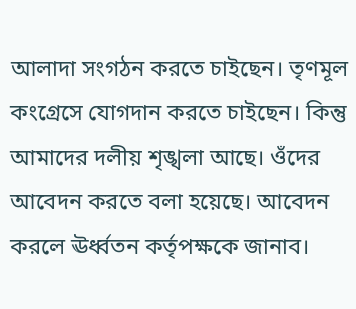আলাদা সংগঠন করতে চাইছেন। তৃণমূল কংগ্রেসে যোগদান করতে চাইছেন। কিন্তু আমাদের দলীয় শৃঙ্খলা আছে। ওঁদের আবেদন করতে বলা হয়েছে। আবেদন করলে ঊর্ধ্বতন কর্তৃপক্ষকে জানাব।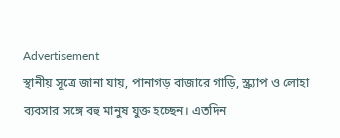Advertisement
স্থানীয় সূত্রে জানা যায়, পানাগড় বাজারে গাড়ি, স্ক্র্যাপ ও লোহা ব্যবসার সঙ্গে বহু মানুষ যুক্ত হচ্ছেন। এতদিন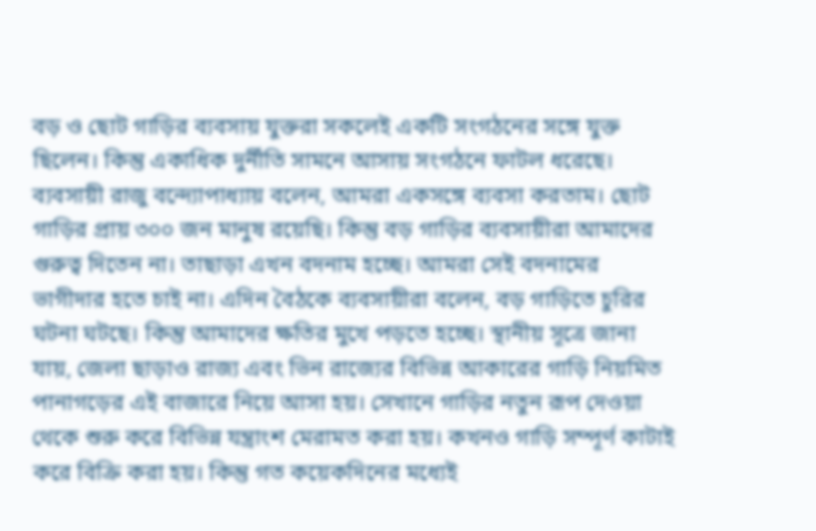বড় ও ছোট গাড়ির ব্যবসায় যুক্তরা সকলেই একটি সংগঠনের সঙ্গে যুক্ত ছিলেন। কিন্তু একাধিক দুর্নীতি সামনে আসায় সংগঠনে ফাটল ধরেছে। ব্যবসায়ী রাজু বন্দ্যোপাধ্যায় বলেন, আমরা একসঙ্গে ব্যবসা করতাম। ছোট গাড়ির প্রায় ৩০০ জন মানুষ রয়েছি। কিন্তু বড় গাড়ির ব্যবসায়ীরা আমাদের গুরুত্ব দিতেন না। তাছাড়া এখন বদনাম হচ্ছে। আমরা সেই বদনামের ভাগীদার হতে চাই না। এদিন বৈঠকে ব্যবসায়ীরা বলেন, বড় গাড়িতে চুরির ঘটনা ঘটছে। কিন্তু আমাদের ক্ষতির মুখে পড়তে হচ্ছে। স্থানীয় সূত্রে জানা যায়, জেলা ছাড়াও রাজ্য এবং ভিন রাজ্যের বিভিন্ন আকারের গাড়ি নিয়মিত পানাগড়ের এই বাজারে নিয়ে আসা হয়। সেখানে গাড়ির নতুন রূপ দেওয়া থেকে শুরু করে বিভিন্ন যন্ত্রাংশ মেরামত করা হয়। কখনও গাড়ি সম্পূর্ণ কাটাই করে বিক্রি করা হয়। কিন্তু গত কয়েকদিনের মধ্যেই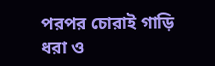পরপর চোরাই গাড়ি ধরা ও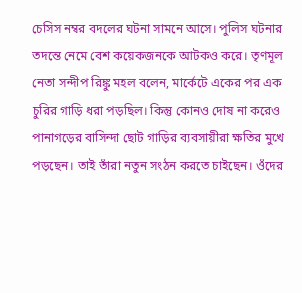চেসিস নম্বর বদলের ঘটনা সামনে আসে। পুলিস ঘটনার তদন্তে নেমে বেশ কয়েকজনকে আটকও করে। তৃণমূল নেতা সন্দীপ রিঙ্কু মহল বলেন, মার্কেটে একের পর এক চুরির গাড়ি ধরা পড়ছিল। কিন্তু কোনও দোষ না করেও পানাগড়ের বাসিন্দা ছোট গাড়ির ব্যবসায়ীরা ক্ষতির মুখে পড়ছেন। তাই তাঁরা নতুন সংঠন করতে চাইছেন। ওঁদের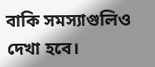বাকি সমস্যাগুলিও দেখা হবে।